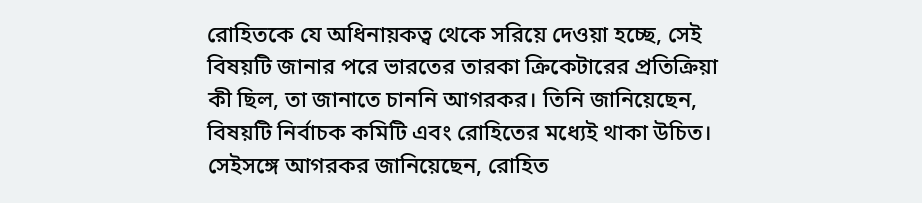রোহিতকে যে অধিনায়কত্ব থেকে সরিয়ে দেওয়া হচ্ছে, সেই বিষয়টি জানার পরে ভারতের তারকা ক্রিকেটারের প্রতিক্রিয়া কী ছিল, তা জানাতে চাননি আগরকর। তিনি জানিয়েছেন, বিষয়টি নির্বাচক কমিটি এবং রোহিতের মধ্যেই থাকা উচিত। সেইসঙ্গে আগরকর জানিয়েছেন, রোহিত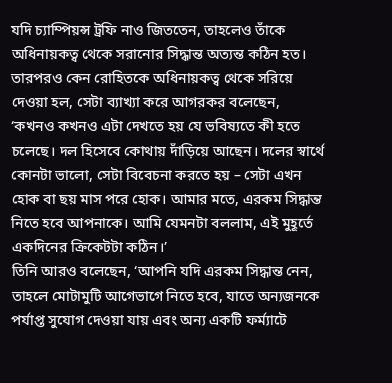যদি চ্যাম্পিয়ন্স ট্রফি নাও জিততেন, তাহলেও তাঁকে অধিনায়কত্ব থেকে সরানোর সিদ্ধান্ত অত্যন্ত কঠিন হত।
তারপরও কেন রোহিতকে অধিনায়কত্ব থেকে সরিয়ে দেওয়া হল, সেটা ব্যাখ্যা করে আগরকর বলেছেন, ‘কখনও কখনও এটা দেখতে হয় যে ভবিষ্যতে কী হতে চলেছে। দল হিসেবে কোথায় দাঁড়িয়ে আছেন। দলের স্বার্থে কোনটা ভালো, সেটা বিবেচনা করতে হয় – সেটা এখন হোক বা ছয় মাস পরে হোক। আমার মতে, এরকম সিদ্ধান্ত নিতে হবে আপনাকে। আমি যেমনটা বললাম, এই মুহূর্তে একদিনের ক্রিকেটটা কঠিন।’
তিনি আরও বলেছেন, ‘আপনি যদি এরকম সিদ্ধান্ত নেন, তাহলে মোটামুটি আগেভাগে নিতে হবে, যাতে অন্যজনকে পর্যাপ্ত সুযোগ দেওয়া যায় এবং অন্য একটি ফর্ম্যাটে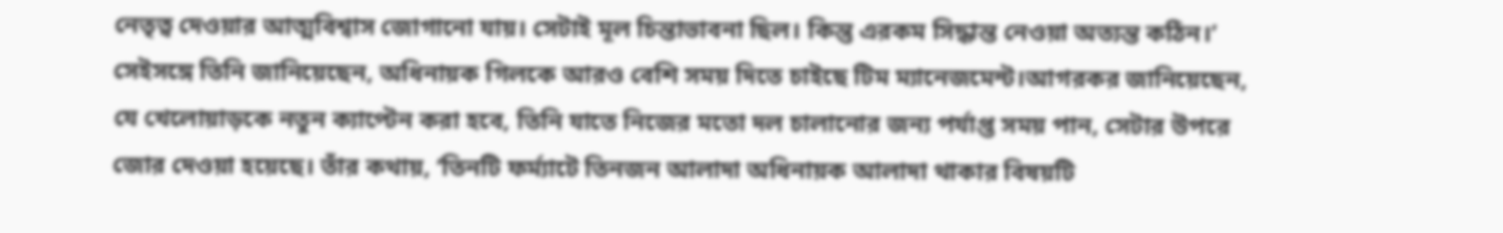নেতৃত্ব দেওয়ার আত্মবিশ্বাস জোগানো যায়। সেটাই মূল চিন্তাভাবনা ছিল। কিন্তু এরকম সিদ্ধান্ত নেওয়া অত্যন্ত কঠিন।’ সেইসঙ্গে তিনি জানিয়েছেন, অধিনায়ক গিলকে আরও বেশি সময় দিতে চাইছে টিম ম্যানেজমেন্ট।আগরকর জানিয়েছেন, যে খেলোয়াড়কে নতুন ক্যাপ্টেন করা হবে, তিনি যাতে নিজের মতো দল চালানোর জন্য পর্যাপ্ত সময় পান, সেটার উপরে জোর দেওয়া হয়েছে। তাঁর কথায়, ‘তিনটি ফর্ম্যাটে তিনজন আলাদা অধিনায়ক আলাদা থাকার বিষয়টি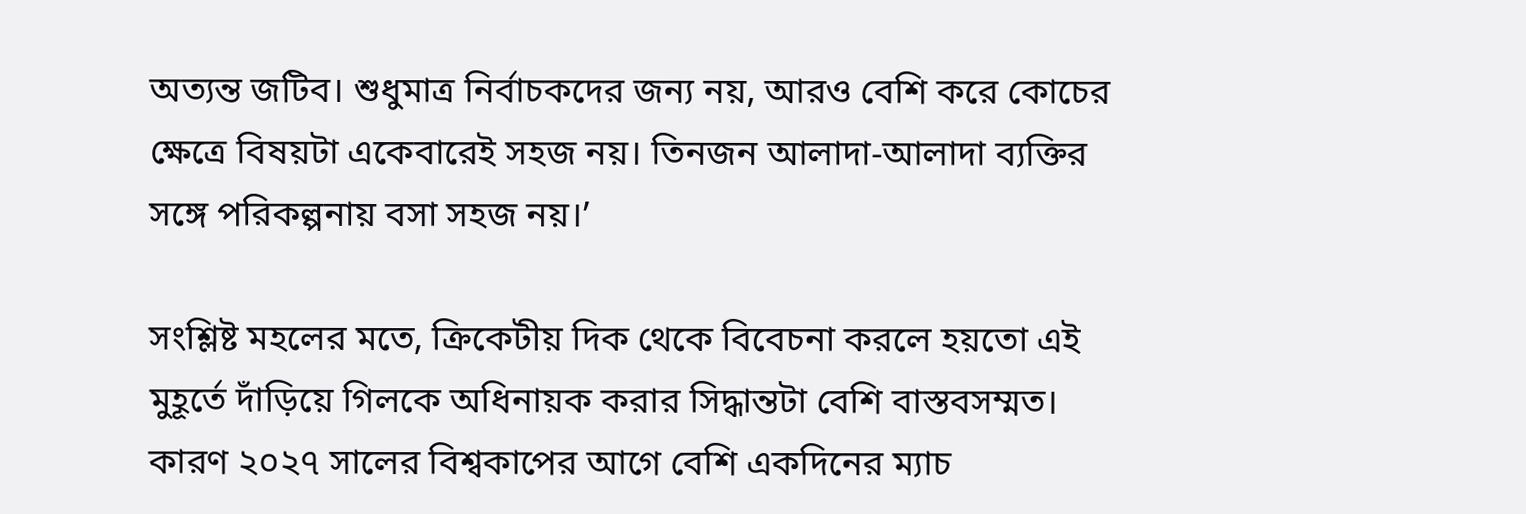অত্যন্ত জটিব। শুধুমাত্র নির্বাচকদের জন্য নয়, আরও বেশি করে কোচের ক্ষেত্রে বিষয়টা একেবারেই সহজ নয়। তিনজন আলাদা-আলাদা ব্যক্তির সঙ্গে পরিকল্পনায় বসা সহজ নয়।’

সংশ্লিষ্ট মহলের মতে, ক্রিকেটীয় দিক থেকে বিবেচনা করলে হয়তো এই মুহূর্তে দাঁড়িয়ে গিলকে অধিনায়ক করার সিদ্ধান্তটা বেশি বাস্তবসম্মত। কারণ ২০২৭ সালের বিশ্বকাপের আগে বেশি একদিনের ম্যাচ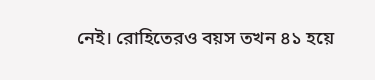নেই। রোহিতেরও বয়স তখন ৪১ হয়ে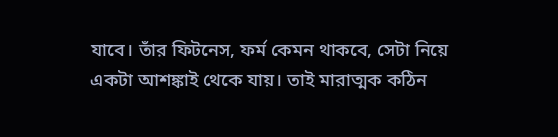যাবে। তাঁর ফিটনেস, ফর্ম কেমন থাকবে, সেটা নিয়ে একটা আশঙ্কাই থেকে যায়। তাই মারাত্মক কঠিন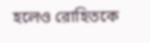হলেও রোহিতকে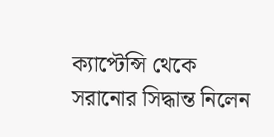ক্যাপ্টেন্সি থেকে সরানোর সিদ্ধান্ত নিলেন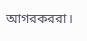আগরকররা।